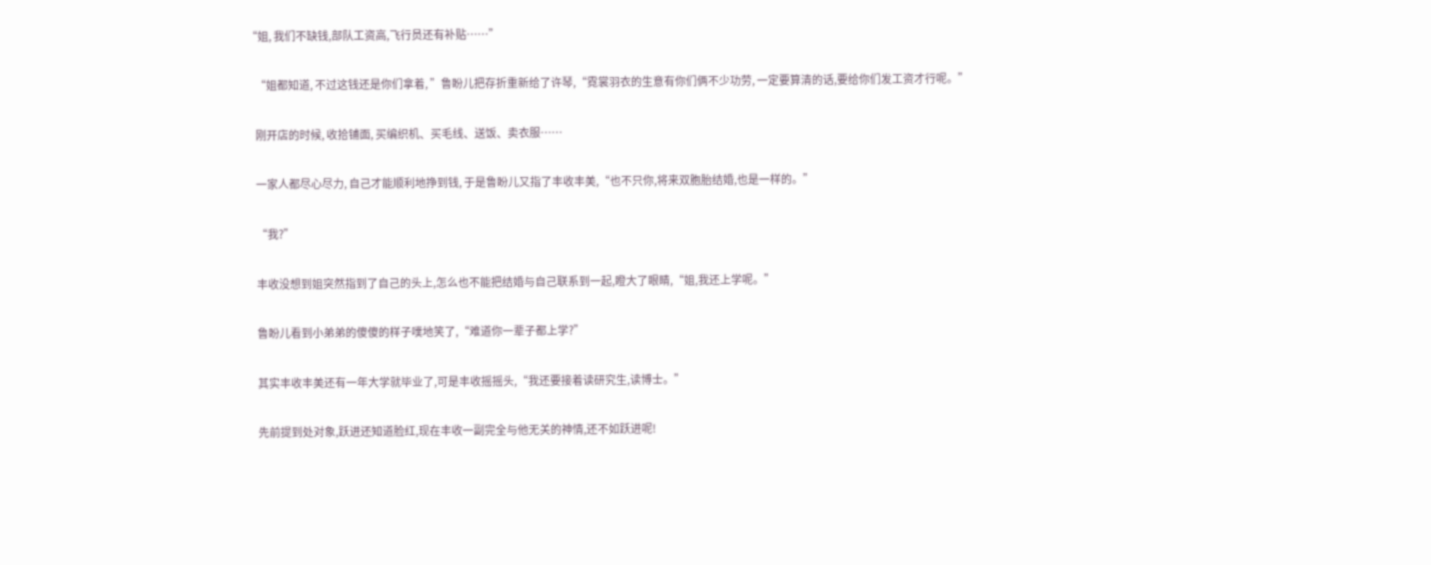“姐, 我们不缺钱,部队工资高,飞行员还有补贴……”

    “姐都知道, 不过这钱还是你们拿着, ”鲁盼儿把存折重新给了许琴,“霓裳羽衣的生意有你们俩不少功劳, 一定要算清的话,要给你们发工资才行呢。”

    刚开店的时候, 收拾铺面, 买编织机、买毛线、送饭、卖衣服……

    一家人都尽心尽力, 自己才能顺利地挣到钱, 于是鲁盼儿又指了丰收丰美,“也不只你,将来双胞胎结婚,也是一样的。”

    “我?”

    丰收没想到姐突然指到了自己的头上,怎么也不能把结婚与自己联系到一起,瞪大了眼睛,“姐,我还上学呢。”

    鲁盼儿看到小弟弟的傻傻的样子噗地笑了,“难道你一辈子都上学?”

    其实丰收丰美还有一年大学就毕业了,可是丰收摇摇头,“我还要接着读研究生,读博士。”

    先前提到处对象,跃进还知道脸红,现在丰收一副完全与他无关的神情,还不如跃进呢!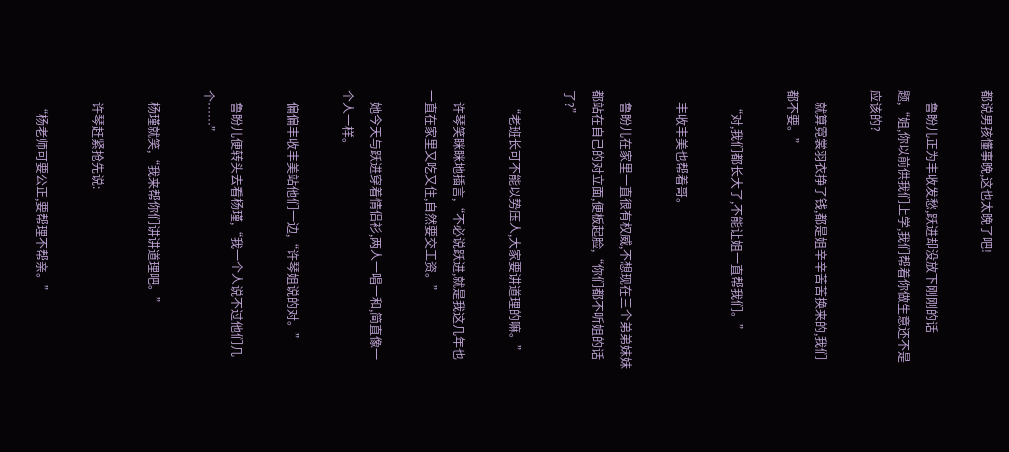都说男孩懂事晚,这也太晚了吧!

    鲁盼儿正为丰收发愁,跃进却没放下刚刚的话题,“姐,你以前供我们上学,我们帮着你做生意还不是应该的?

    就算霓裳羽衣挣了钱,都是姐辛辛苦苦换来的,我们都不要。”

    “对,我们都长大了,不能让姐一直帮我们。”

    丰收丰美也帮着哥。

    鲁盼儿在家里一直很有权威,不想现在三个弟弟妹妹都站在自己的对立面,便板起脸,“你们都不听姐的话了?”

    “老班长可不能以势压人,大家要讲道理的嘛。”

    许琴笑眯眯地插言,“不必说跃进,就是我这几年也一直在家里又吃又住,自然要交工资。”

    她今天与跃进穿着情侣衫,两人一唱一和,简直像一个人一样。

    偏偏丰收丰美站他们一边,“许琴姐说的对。”

    鲁盼儿便转头去看杨瑾,“我一个人说不过他们几个……”

    杨瑾就笑,“我来帮你们讲讲道理吧。”

    许琴赶紧抢先说:

    “杨老师可要公正,要帮理不帮亲。”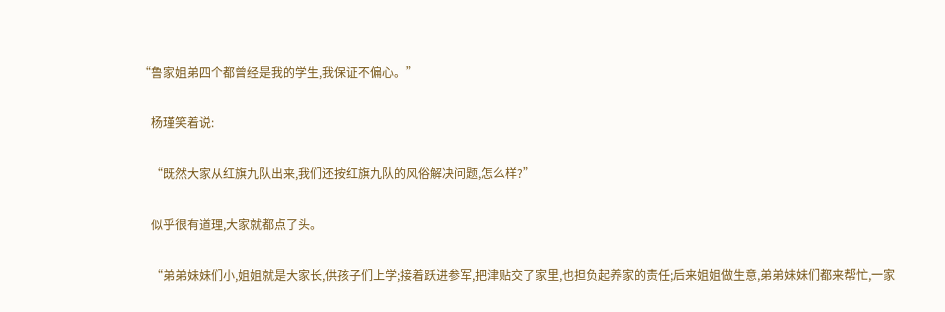“鲁家姐弟四个都曾经是我的学生,我保证不偏心。”

    杨瑾笑着说:

    “既然大家从红旗九队出来,我们还按红旗九队的风俗解决问题,怎么样?”

    似乎很有道理,大家就都点了头。

    “弟弟妹妹们小,姐姐就是大家长,供孩子们上学;接着跃进参军,把津贴交了家里,也担负起养家的责任;后来姐姐做生意,弟弟妹妹们都来帮忙,一家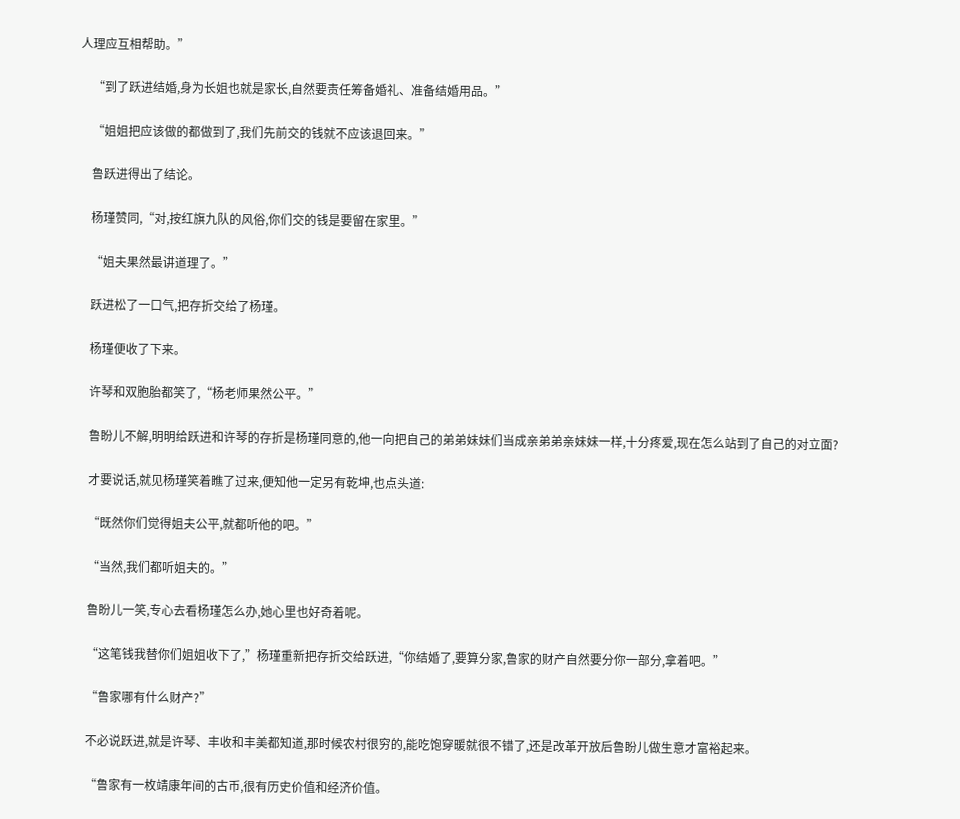人理应互相帮助。”

    “到了跃进结婚,身为长姐也就是家长,自然要责任筹备婚礼、准备结婚用品。”

    “姐姐把应该做的都做到了,我们先前交的钱就不应该退回来。”

    鲁跃进得出了结论。

    杨瑾赞同,“对,按红旗九队的风俗,你们交的钱是要留在家里。”

    “姐夫果然最讲道理了。”

    跃进松了一口气,把存折交给了杨瑾。

    杨瑾便收了下来。

    许琴和双胞胎都笑了,“杨老师果然公平。”

    鲁盼儿不解,明明给跃进和许琴的存折是杨瑾同意的,他一向把自己的弟弟妹妹们当成亲弟弟亲妹妹一样,十分疼爱,现在怎么站到了自己的对立面?

    才要说话,就见杨瑾笑着瞧了过来,便知他一定另有乾坤,也点头道:

    “既然你们觉得姐夫公平,就都听他的吧。”

    “当然,我们都听姐夫的。”

    鲁盼儿一笑,专心去看杨瑾怎么办,她心里也好奇着呢。

    “这笔钱我替你们姐姐收下了,”杨瑾重新把存折交给跃进,“你结婚了,要算分家,鲁家的财产自然要分你一部分,拿着吧。”

    “鲁家哪有什么财产?”

    不必说跃进,就是许琴、丰收和丰美都知道,那时候农村很穷的,能吃饱穿暖就很不错了,还是改革开放后鲁盼儿做生意才富裕起来。

    “鲁家有一枚靖康年间的古币,很有历史价值和经济价值。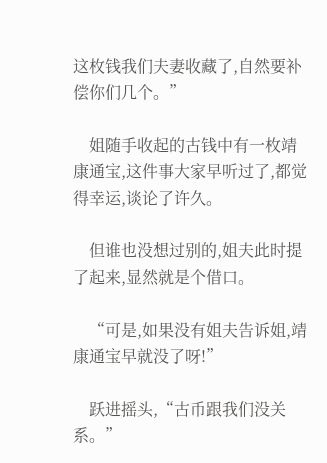这枚钱我们夫妻收藏了,自然要补偿你们几个。”

    姐随手收起的古钱中有一枚靖康通宝,这件事大家早听过了,都觉得幸运,谈论了许久。

    但谁也没想过别的,姐夫此时提了起来,显然就是个借口。

    “可是,如果没有姐夫告诉姐,靖康通宝早就没了呀!”

    跃进摇头,“古币跟我们没关系。”